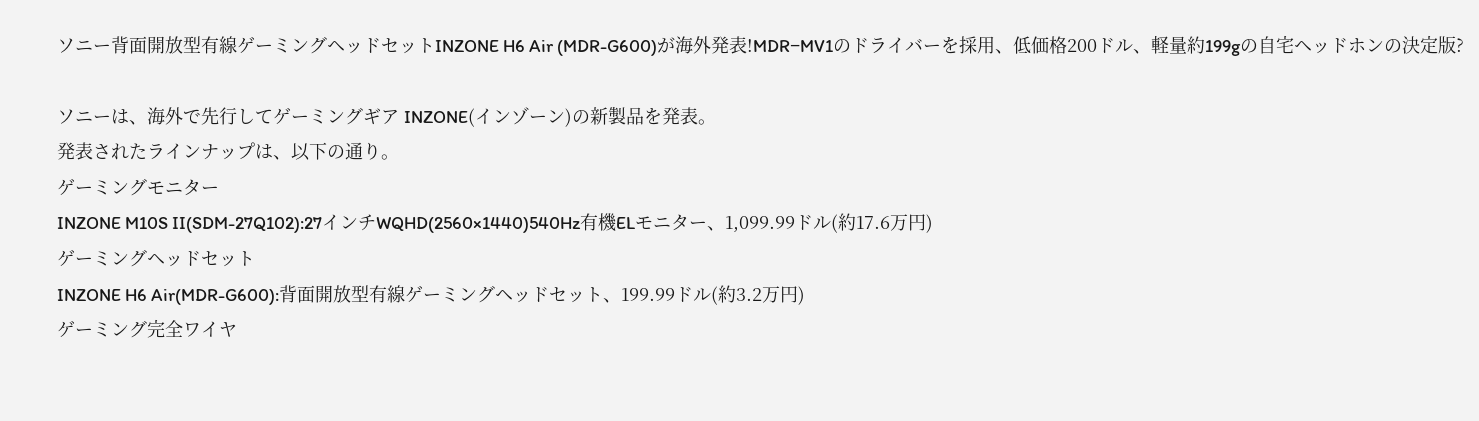ソニー背面開放型有線ゲーミングヘッドセットINZONE H6 Air (MDR-G600)が海外発表!MDR−MV1のドライバーを採用、低価格200ドル、軽量約199gの自宅ヘッドホンの決定版?

ソニーは、海外で先行してゲーミングギア INZONE(インゾーン)の新製品を発表。
発表されたラインナップは、以下の通り。
ゲーミングモニター
INZONE M10S II(SDM-27Q102):27インチWQHD(2560×1440)540Hz有機ELモニター、1,099.99ドル(約17.6万円)
ゲーミングヘッドセット
INZONE H6 Air(MDR-G600):背面開放型有線ゲーミングヘッドセット、199.99ドル(約3.2万円)
ゲーミング完全ワイヤ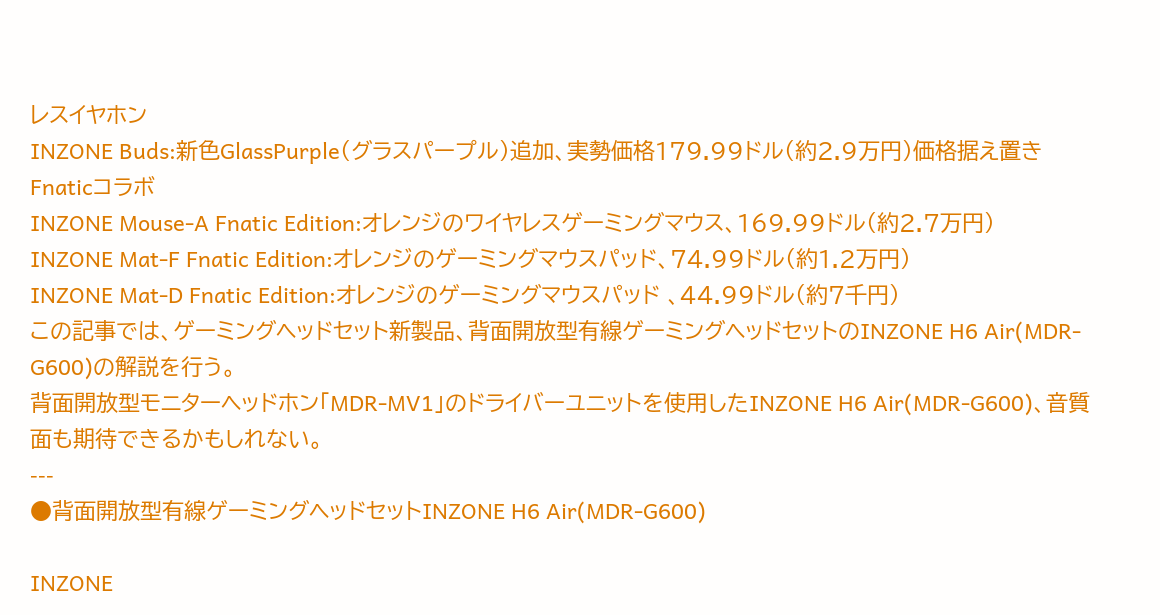レスイヤホン
INZONE Buds:新色GlassPurple(グラスパープル)追加、実勢価格179.99ドル(約2.9万円)価格据え置き
Fnaticコラボ
INZONE Mouse-A Fnatic Edition:オレンジのワイヤレスゲーミングマウス、169.99ドル(約2.7万円)
INZONE Mat-F Fnatic Edition:オレンジのゲーミングマウスパッド、74.99ドル(約1.2万円)
INZONE Mat-D Fnatic Edition:オレンジのゲーミングマウスパッド 、44.99ドル(約7千円)
この記事では、ゲーミングヘッドセット新製品、背面開放型有線ゲーミングヘッドセットのINZONE H6 Air(MDR-G600)の解説を行う。
背面開放型モニターヘッドホン「MDR-MV1」のドライバーユニットを使用したINZONE H6 Air(MDR-G600)、音質面も期待できるかもしれない。
---
●背面開放型有線ゲーミングヘッドセットINZONE H6 Air(MDR-G600)

INZONE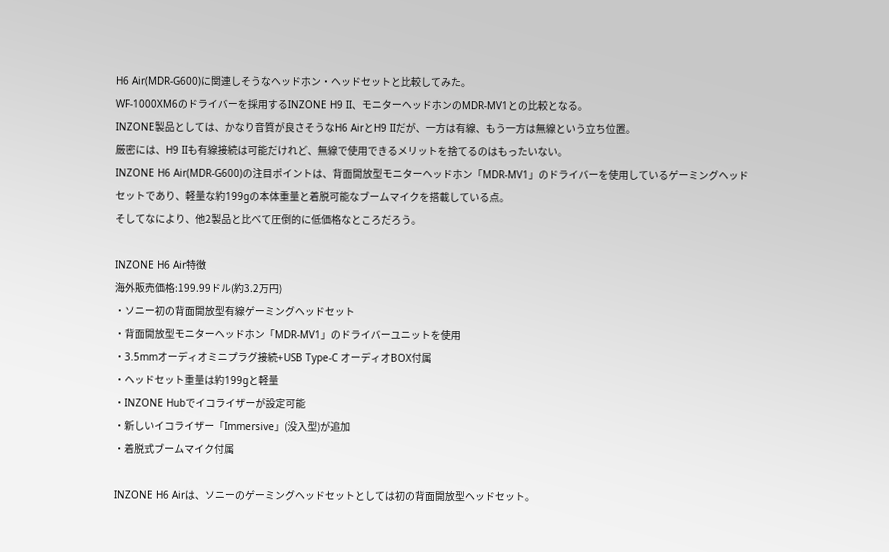H6 Air(MDR-G600)に関連しそうなヘッドホン・ヘッドセットと比較してみた。
WF-1000XM6のドライバーを採用するINZONE H9 II、モニターヘッドホンのMDR-MV1との比較となる。
INZONE製品としては、かなり音質が良さそうなH6 AirとH9 IIだが、一方は有線、もう一方は無線という立ち位置。
厳密には、H9 IIも有線接続は可能だけれど、無線で使用できるメリットを捨てるのはもったいない。
INZONE H6 Air(MDR-G600)の注目ポイントは、背面開放型モニターヘッドホン「MDR-MV1」のドライバーを使用しているゲーミングヘッドセットであり、軽量な約199gの本体重量と着脱可能なブームマイクを搭載している点。
そしてなにより、他2製品と比べて圧倒的に低価格なところだろう。

INZONE H6 Air特徴
海外販売価格:199.99ドル(約3.2万円)
・ソニー初の背面開放型有線ゲーミングヘッドセット
・背面開放型モニターヘッドホン「MDR-MV1」のドライバーユニットを使用
・3.5mmオーディオミニプラグ接続+USB Type-C オーディオBOX付属
・ヘッドセット重量は約199gと軽量
・INZONE Hubでイコライザーが設定可能
・新しいイコライザー「Immersive」(没入型)が追加
・着脱式ブームマイク付属

INZONE H6 Airは、ソニーのゲーミングヘッドセットとしては初の背面開放型ヘッドセット。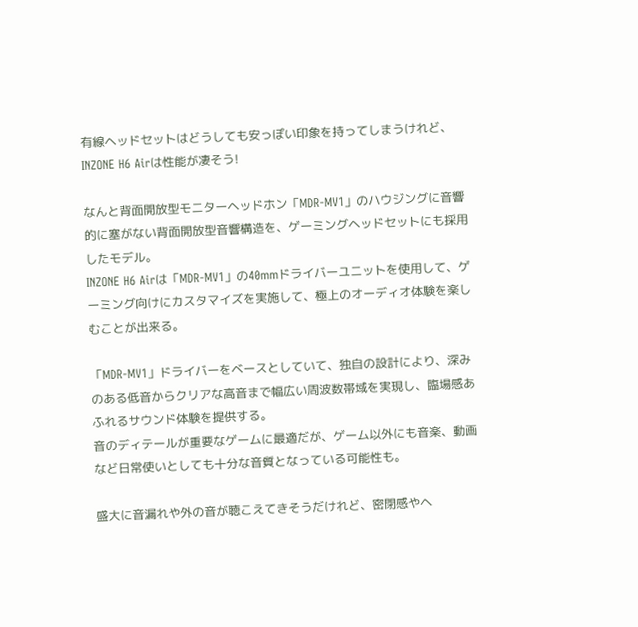有線ヘッドセットはどうしても安っぽい印象を持ってしまうけれど、INZONE H6 Airは性能が凄そう!

なんと背面開放型モニターヘッドホン「MDR-MV1」のハウジングに音響的に塞がない背面開放型音響構造を、ゲーミングヘッドセットにも採用したモデル。
INZONE H6 Airは「MDR-MV1」の40mmドライバーユニットを使用して、ゲーミング向けにカスタマイズを実施して、極上のオーディオ体験を楽しむことが出来る。

「MDR-MV1」ドライバーをベースとしていて、独自の設計により、深みのある低音からクリアな高音まで幅広い周波数帯域を実現し、臨場感あふれるサウンド体験を提供する。
音のディテールが重要なゲームに最適だが、ゲーム以外にも音楽、動画など日常使いとしても十分な音質となっている可能性も。

盛大に音漏れや外の音が聴こえてきそうだけれど、密閉感やヘ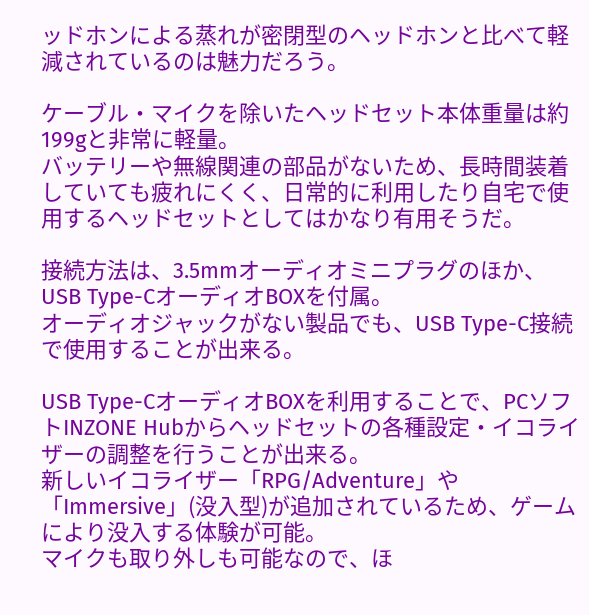ッドホンによる蒸れが密閉型のヘッドホンと比べて軽減されているのは魅力だろう。

ケーブル・マイクを除いたヘッドセット本体重量は約199gと非常に軽量。
バッテリーや無線関連の部品がないため、長時間装着していても疲れにくく、日常的に利用したり自宅で使用するヘッドセットとしてはかなり有用そうだ。

接続方法は、3.5mmオーディオミニプラグのほか、USB Type-CオーディオBOXを付属。
オーディオジャックがない製品でも、USB Type-C接続で使用することが出来る。

USB Type-CオーディオBOXを利用することで、PCソフトINZONE Hubからヘッドセットの各種設定・イコライザーの調整を行うことが出来る。
新しいイコライザー「RPG/Adventure」や「Immersive」(没入型)が追加されているため、ゲームにより没入する体験が可能。
マイクも取り外しも可能なので、ほ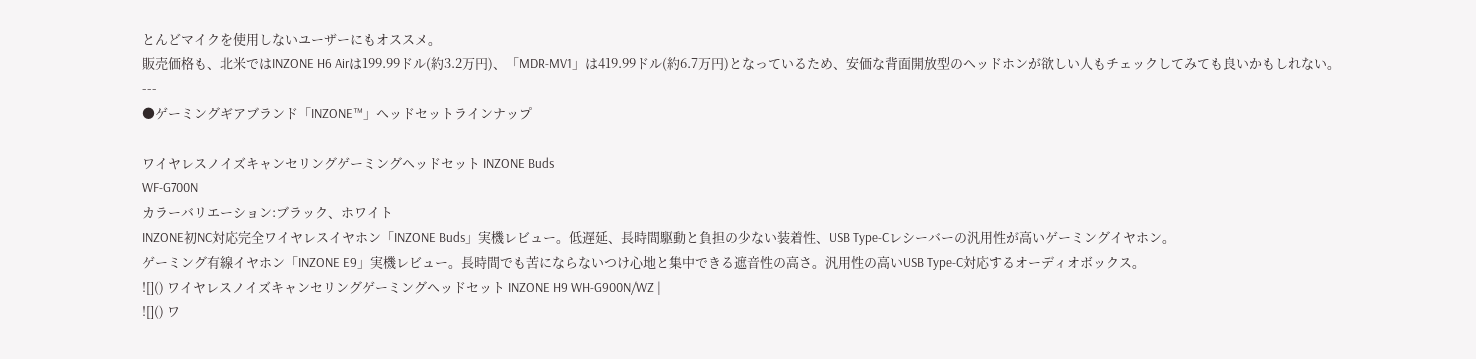とんどマイクを使用しないユーザーにもオススメ。
販売価格も、北米ではINZONE H6 Airは199.99ドル(約3.2万円)、「MDR-MV1」は419.99ドル(約6.7万円)となっているため、安価な背面開放型のヘッドホンが欲しい人もチェックしてみても良いかもしれない。
---
●ゲーミングギアブランド「INZONE™」ヘッドセットラインナップ

ワイヤレスノイズキャンセリングゲーミングヘッドセット INZONE Buds
WF-G700N
カラーバリエーション:ブラック、ホワイト
INZONE初NC対応完全ワイヤレスイヤホン「INZONE Buds」実機レビュー。低遅延、長時間駆動と負担の少ない装着性、USB Type-Cレシーバーの汎用性が高いゲーミングイヤホン。
ゲーミング有線イヤホン「INZONE E9」実機レビュー。長時間でも苦にならないつけ心地と集中できる遮音性の高さ。汎用性の高いUSB Type-C対応するオーディオボックス。
![]() ワイヤレスノイズキャンセリングゲーミングヘッドセット INZONE H9 WH-G900N/WZ |
![]() ワ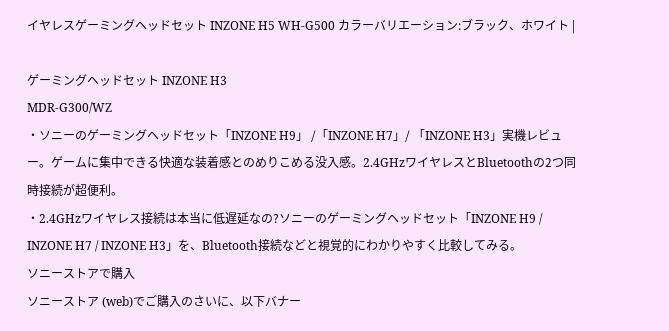イヤレスゲーミングヘッドセット INZONE H5 WH-G500 カラーバリエーション:ブラック、ホワイト |

ゲーミングヘッドセット INZONE H3
MDR-G300/WZ
・ソニーのゲーミングヘッドセット「INZONE H9」 /「INZONE H7」/ 「INZONE H3」実機レビュー。ゲームに集中できる快適な装着感とのめりこめる没入感。2.4GHzワイヤレスとBluetoothの2つ同時接続が超便利。
・2.4GHzワイヤレス接続は本当に低遅延なの?ソニーのゲーミングヘッドセット「INZONE H9 / INZONE H7 / INZONE H3」を、Bluetooth接続などと視覚的にわかりやすく比較してみる。
ソニーストアで購入
ソニーストア (web)でご購入のさいに、以下バナー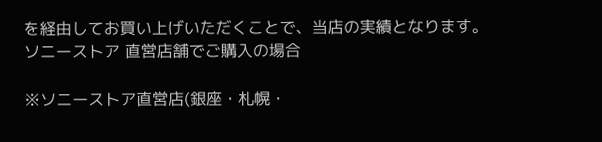を経由してお買い上げいただくことで、当店の実績となります。
ソニーストア 直営店舗でご購入の場合

※ソニーストア直営店(銀座・札幌・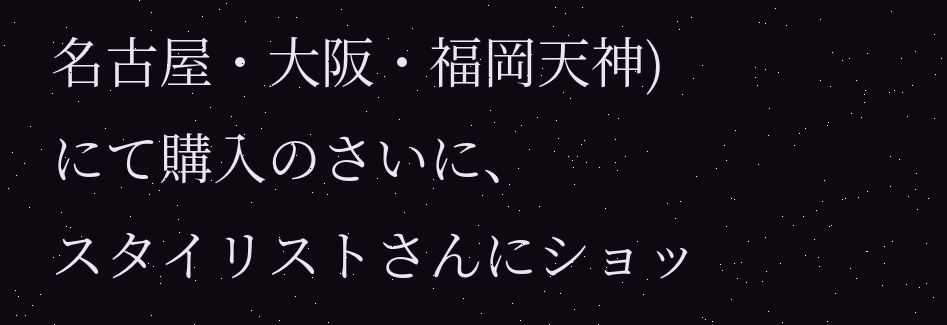名古屋・大阪・福岡天神)にて購入のさいに、
スタイリストさんにショッ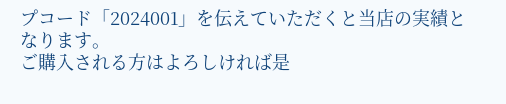プコード「2024001」を伝えていただくと当店の実績となります。
ご購入される方はよろしければ是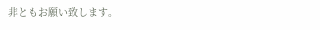非ともお願い致します。